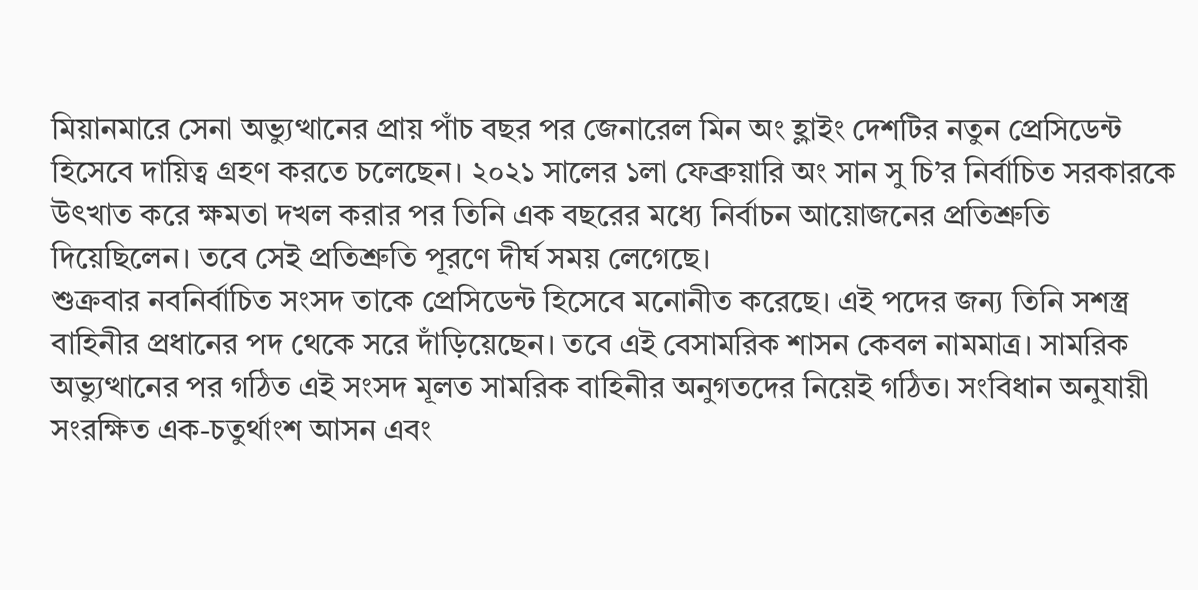মিয়ানমারে সেনা অভ্যুত্থানের প্রায় পাঁচ বছর পর জেনারেল মিন অং হ্লাইং দেশটির নতুন প্রেসিডেন্ট হিসেবে দায়িত্ব গ্রহণ করতে চলেছেন। ২০২১ সালের ১লা ফেব্রুয়ারি অং সান সু চি’র নির্বাচিত সরকারকে উৎখাত করে ক্ষমতা দখল করার পর তিনি এক বছরের মধ্যে নির্বাচন আয়োজনের প্রতিশ্রুতি দিয়েছিলেন। তবে সেই প্রতিশ্রুতি পূরণে দীর্ঘ সময় লেগেছে।
শুক্রবার নবনির্বাচিত সংসদ তাকে প্রেসিডেন্ট হিসেবে মনোনীত করেছে। এই পদের জন্য তিনি সশস্ত্র বাহিনীর প্রধানের পদ থেকে সরে দাঁড়িয়েছেন। তবে এই বেসামরিক শাসন কেবল নামমাত্র। সামরিক অভ্যুত্থানের পর গঠিত এই সংসদ মূলত সামরিক বাহিনীর অনুগতদের নিয়েই গঠিত। সংবিধান অনুযায়ী সংরক্ষিত এক-চতুর্থাংশ আসন এবং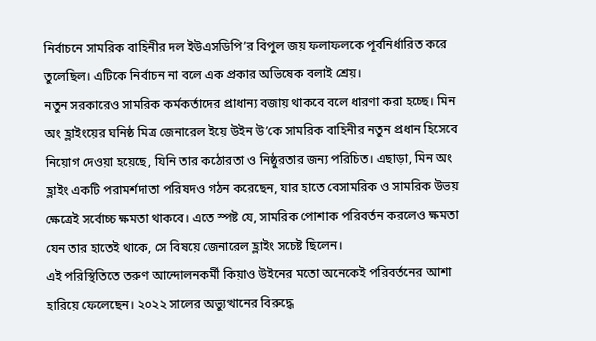নির্বাচনে সামরিক বাহিনীর দল ইউএসডিপি’র বিপুল জয় ফলাফলকে পূর্বনির্ধারিত করে তুলেছিল। এটিকে নির্বাচন না বলে এক প্রকার অভিষেক বলাই শ্রেয়।
নতুন সরকারেও সামরিক কর্মকর্তাদের প্রাধান্য বজায় থাকবে বলে ধারণা করা হচ্ছে। মিন অং হ্লাইংয়ের ঘনিষ্ঠ মিত্র জেনারেল ইয়ে উইন উ’কে সামরিক বাহিনীর নতুন প্রধান হিসেবে নিয়োগ দেওয়া হয়েছে, যিনি তার কঠোরতা ও নিষ্ঠুরতার জন্য পরিচিত। এছাড়া, মিন অং হ্লাইং একটি পরামর্শদাতা পরিষদও গঠন করেছেন, যার হাতে বেসামরিক ও সামরিক উভয় ক্ষেত্রেই সর্বোচ্চ ক্ষমতা থাকবে। এতে স্পষ্ট যে, সামরিক পোশাক পরিবর্তন করলেও ক্ষমতা যেন তার হাতেই থাকে, সে বিষয়ে জেনারেল হ্লাইং সচেষ্ট ছিলেন।
এই পরিস্থিতিতে তরুণ আন্দোলনকর্মী কিয়াও উইনের মতো অনেকেই পরিবর্তনের আশা হারিয়ে ফেলেছেন। ২০২২ সালের অভ্যুত্থানের বিরুদ্ধে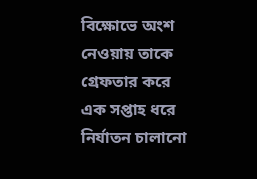বিক্ষোভে অংশ নেওয়ায় তাকে গ্রেফতার করে এক সপ্তাহ ধরে নির্যাতন চালানো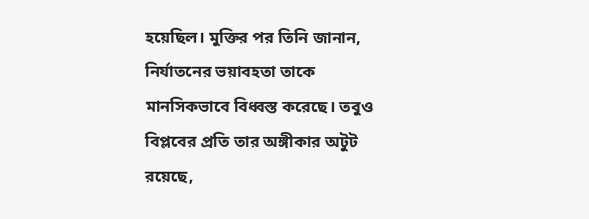হয়েছিল। মুক্তির পর তিনি জানান, নির্যাতনের ভয়াবহতা তাকে মানসিকভাবে বিধ্বস্ত করেছে। তবুও বিপ্লবের প্রতি তার অঙ্গীকার অটুট রয়েছে,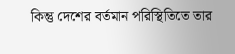কিন্তু দেশের বর্তমান পরিস্থিতিতে তার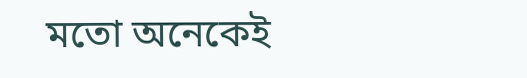মতো অনেকেই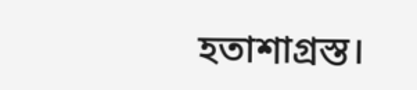হতাশাগ্রস্ত।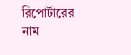রিপোর্টারের নাম